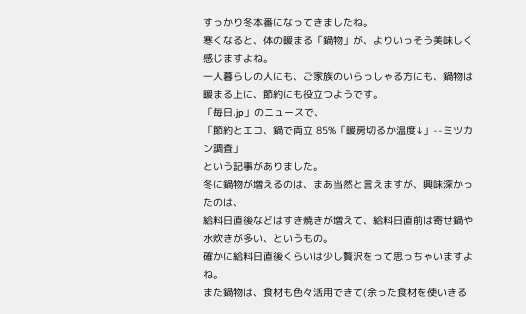すっかり冬本番になってきましたね。
寒くなると、体の暖まる「鍋物」が、よりいっそう美味しく感じますよね。
一人暮らしの人にも、ご家族のいらっしゃる方にも、鍋物は暖まる上に、節約にも役立つようです。
「毎日.jp」のニュースで、
「節約とエコ、鍋で両立 85%「暖房切るか温度↓」--ミツカン調査」
という記事がありました。
冬に鍋物が増えるのは、まあ当然と言えますが、興味深かったのは、
給料日直後などはすき焼きが増えて、給料日直前は寄せ鍋や水炊きが多い、というもの。
確かに給料日直後くらいは少し贅沢をって思っちゃいますよね。
また鍋物は、食材も色々活用できて(余った食材を使いきる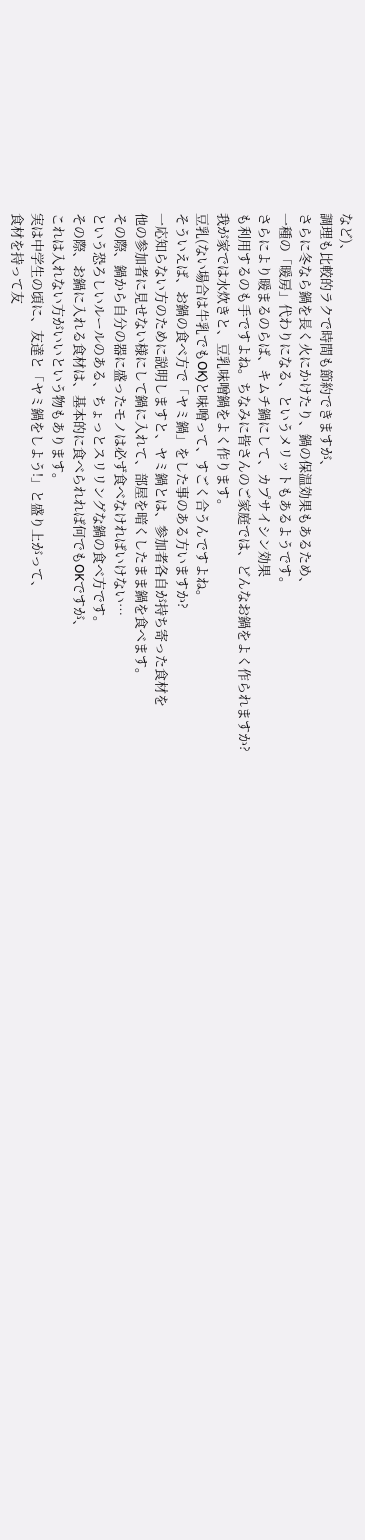など)、
調理も比較的ラクで時間も節約できますが、
さらに冬なら鍋を長く火にかけたり、鍋の保温効果もあるため、
一種の「暖房」代わりになる、というメリットもあるようです。
さらにより暖まるのらば、キムチ鍋にして、カプサイシン効果
も利用するのも手ですよね。ちなみに皆さんのご家庭では、どんなお鍋をよく作られますか?
我が家では水炊きと、豆乳味噌鍋をよく作ります。
豆乳(ない場合は牛乳でもOK)と味噌って、すごく合うんですよね。
そういえば、お鍋の食べ方で「ヤミ鍋」をした事のある方いますか?
一応知らない方のために説明しますと、ヤミ鍋とは、参加者各自が持ち寄った食材を
他の参加者に見せない様にして鍋に入れて、部屋を暗くしたまま鍋を食べます。
その際、鍋から自分の器に盛ったモノは必ず食べなければいけない…
という恐ろしいルールのある、ちょっとスリリングな鍋の食べ方です。
その際、お鍋に入れる食材は、基本的に食べられれば何でもOKですが、
これは入れない方がいいという物もあります。
実は中学生の頃に、友達と「ヤミ鍋をしよう!」と盛り上がって、
食材を持って友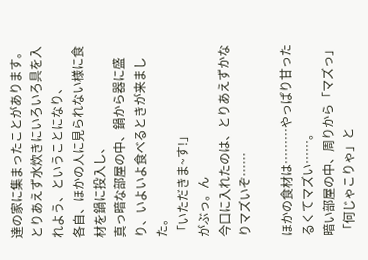達の家に集まったことがあります。
とりあえず水炊きにいろいろ具を入れよう、ということになり、
各自、ほかの人に見られない様に食材を鍋に投入し、
真っ暗な部屋の中、鍋から器に盛り、いよいよ食べるときが来ました。
「いただきま~す!」
がぶっ。ん
今口に入れたのは、とりあえずかなりマズいぞ……

ほかの食材は………やっぱり甘ったるくてマズい……。
暗い部屋の中、周りから「マズっ」「何じゃこりゃ」と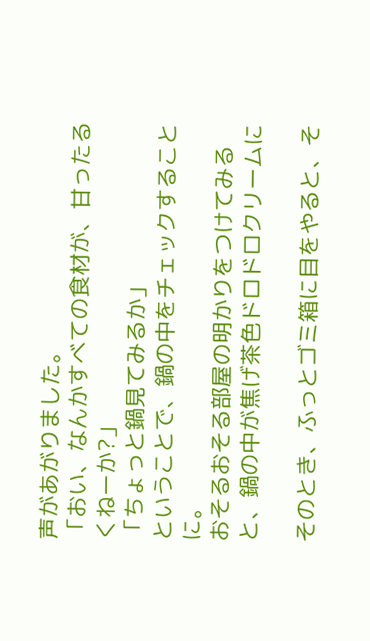声があがりました。
「おい、なんかすべての食材が、甘ったるくねーか?」
「ちょっと鍋見てみるか」
ということで、鍋の中をチェックすることに。
おそるおそる部屋の明かりをつけてみると、鍋の中が焦げ茶色ドロドロクリームに

そのとき、ふっとゴミ箱に目をやると、そ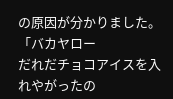の原因が分かりました。
「バカヤロー
だれだチョコアイスを入れやがったの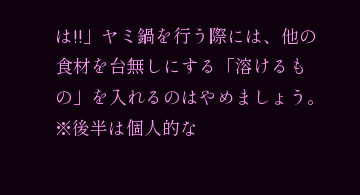は!!」ヤミ鍋を行う際には、他の食材を台無しにする「溶けるもの」を入れるのはやめましょう。
※後半は個人的な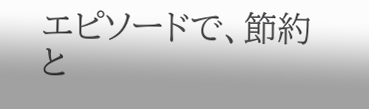エピソードで、節約と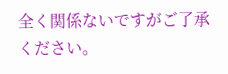全く関係ないですがご了承ください。